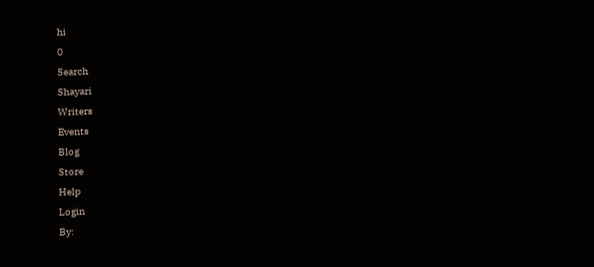hi
0
Search
Shayari
Writers
Events
Blog
Store
Help
Login
By: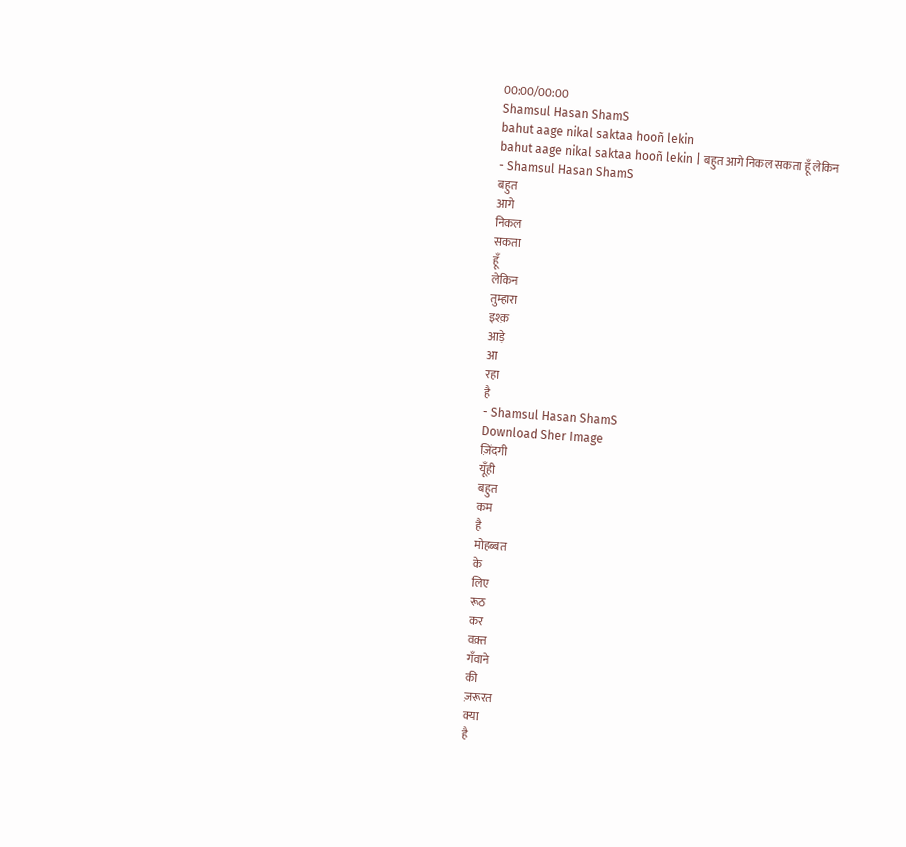00:00/00:00
Shamsul Hasan ShamS
bahut aage nikal saktaa hooñ lekin
bahut aage nikal saktaa hooñ lekin | बहुत आगे निकल सकता हूँ लेकिन
- Shamsul Hasan ShamS
बहुत
आगे
निकल
सकता
हूँ
लेकिन
तुम्हारा
इश्क़
आड़े
आ
रहा
है
- Shamsul Hasan ShamS
Download Sher Image
ज़िंदगी
यूँही
बहुत
कम
है
मोहब्बत
के
लिए
रूठ
कर
वक़्त
गँवाने
की
ज़रूरत
क्या
है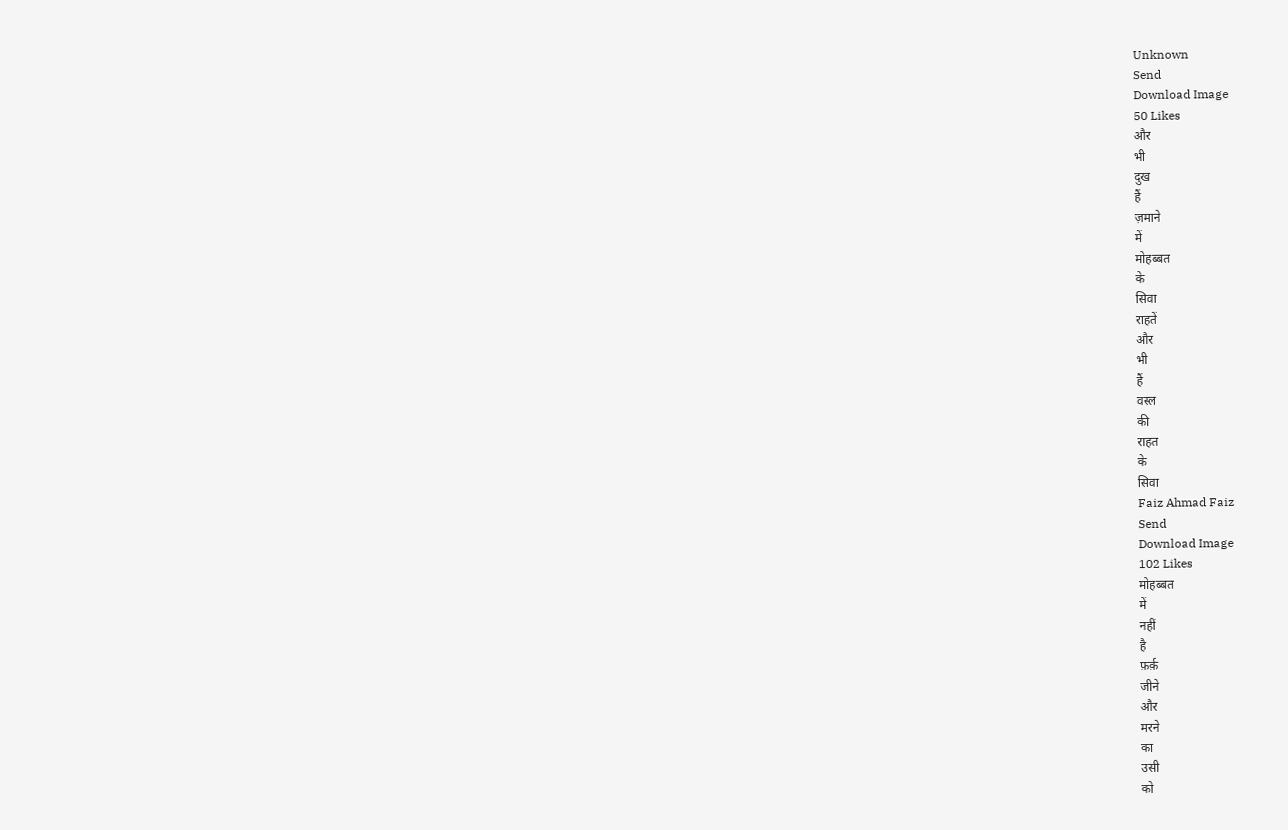Unknown
Send
Download Image
50 Likes
और
भी
दुख
हैं
ज़माने
में
मोहब्बत
के
सिवा
राहतें
और
भी
हैं
वस्ल
की
राहत
के
सिवा
Faiz Ahmad Faiz
Send
Download Image
102 Likes
मोहब्बत
में
नहीं
है
फ़र्क़
जीने
और
मरने
का
उसी
को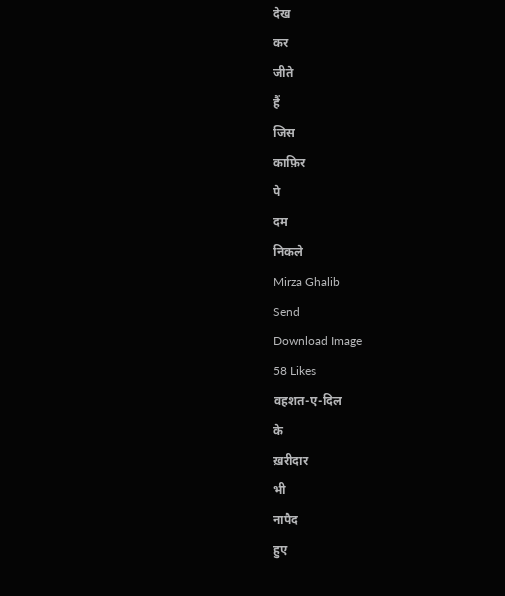देख
कर
जीते
हैं
जिस
काफ़िर
पे
दम
निकले
Mirza Ghalib
Send
Download Image
58 Likes
वहशत-ए-दिल
के
ख़रीदार
भी
नापैद
हुए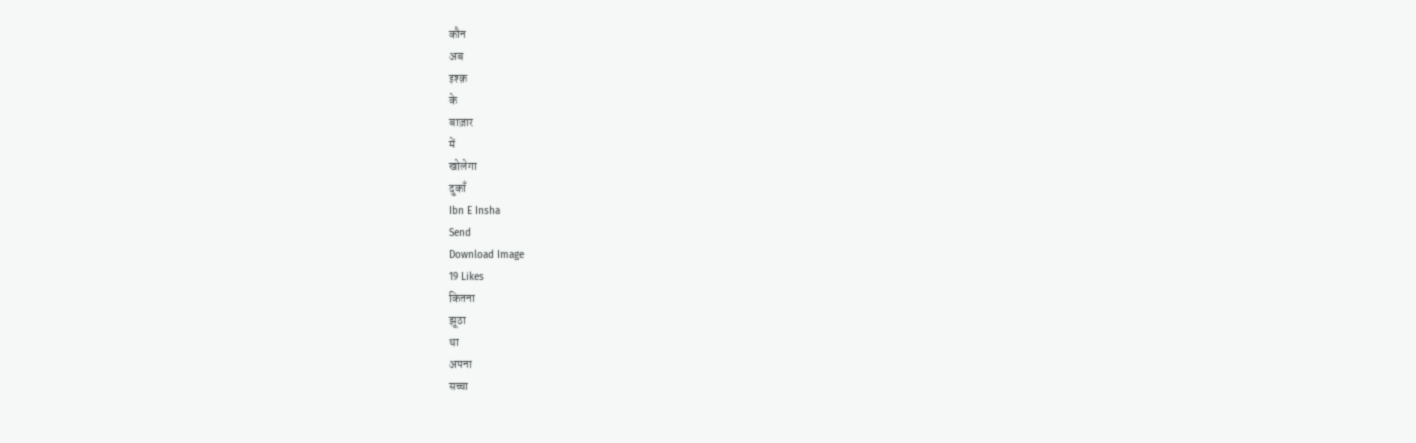कौन
अब
इश्क़
के
बाज़ार
में
खोलेगा
दुकाँ
Ibn E Insha
Send
Download Image
19 Likes
कितना
झूठा
था
अपना
सच्चा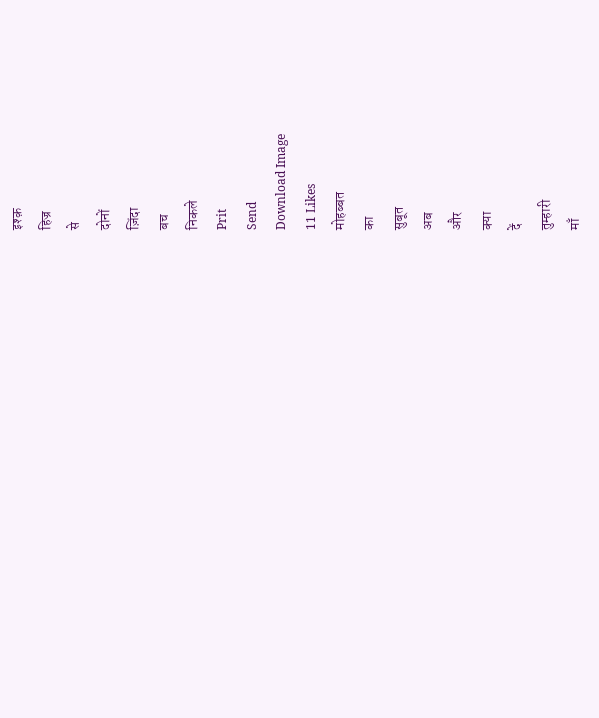इश्क़
हिज्र
से
दोनों
ज़िंदा
बच
निकले
Prit
Send
Download Image
11 Likes
मोहब्बत
का
सुबूत
अब
और
क्या
दें
तुम्हारी
माँ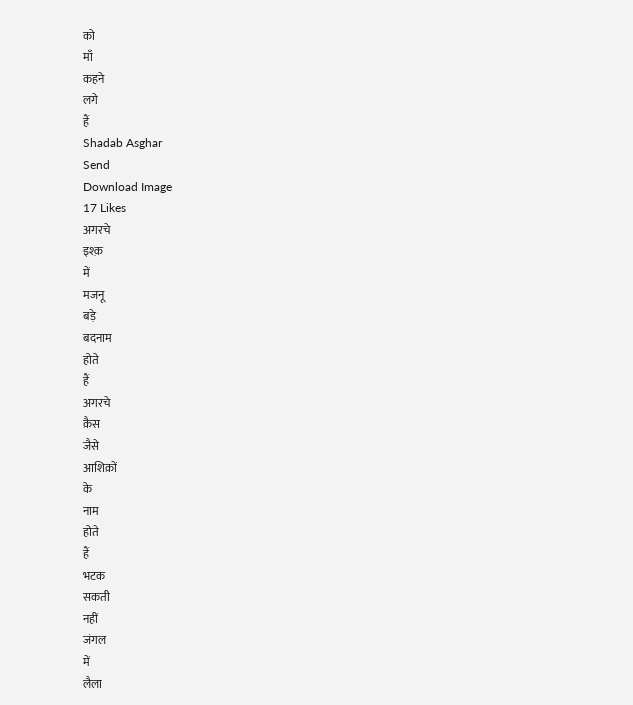को
माँ
कहने
लगे
हैं
Shadab Asghar
Send
Download Image
17 Likes
अगरचे
इश्क़
में
मजनू
बड़े
बदनाम
होते
हैं
अगरचे
क़ैस
जैसे
आशिक़ों
के
नाम
होते
हैं
भटक
सकती
नहीं
जंगल
में
लैला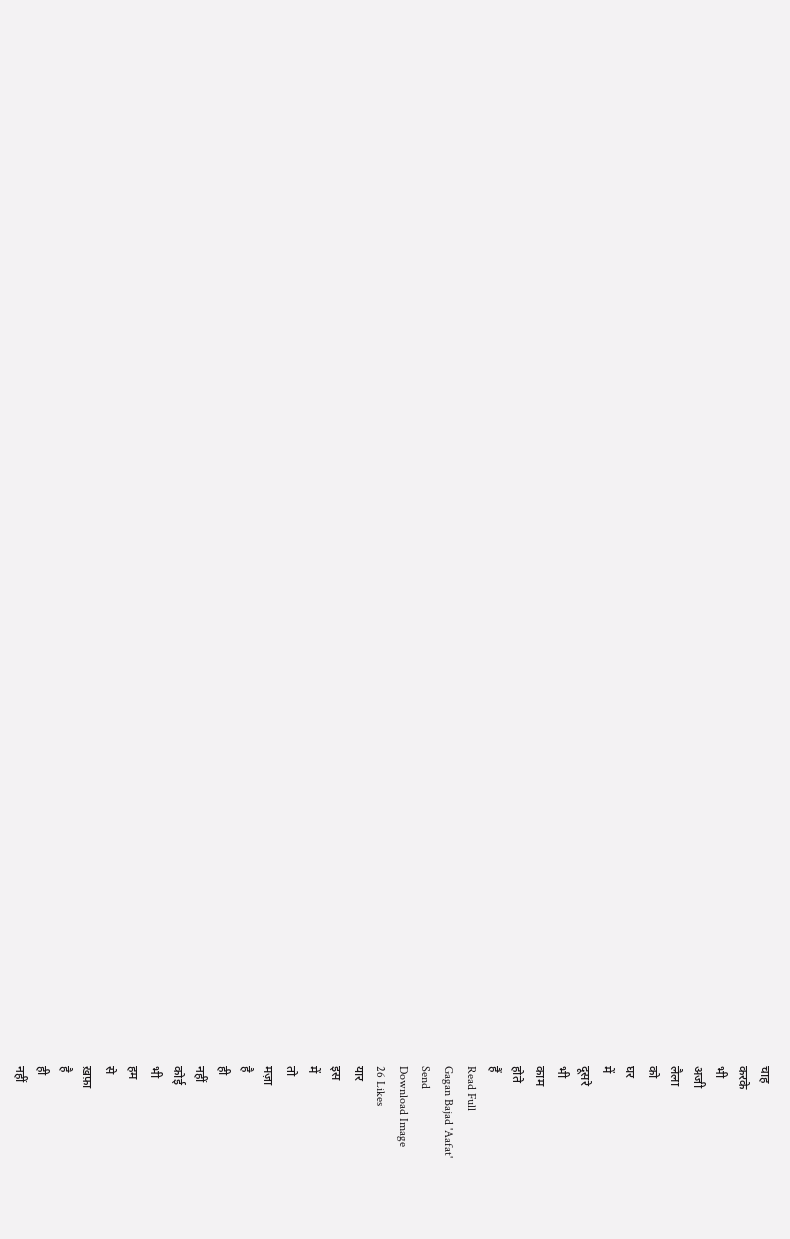चाह
करके
भी
अजी
लैला
को
घर
में
दूसरे
भी
काम
होते
हैं
Read Full
Gagan Bajad 'Aafat'
Send
Download Image
26 Likes
यार
इस
में
तो
मज़ा
है
ही
नहीं
कोई
भी
हम
से
ख़फ़ा
है
ही
नहीं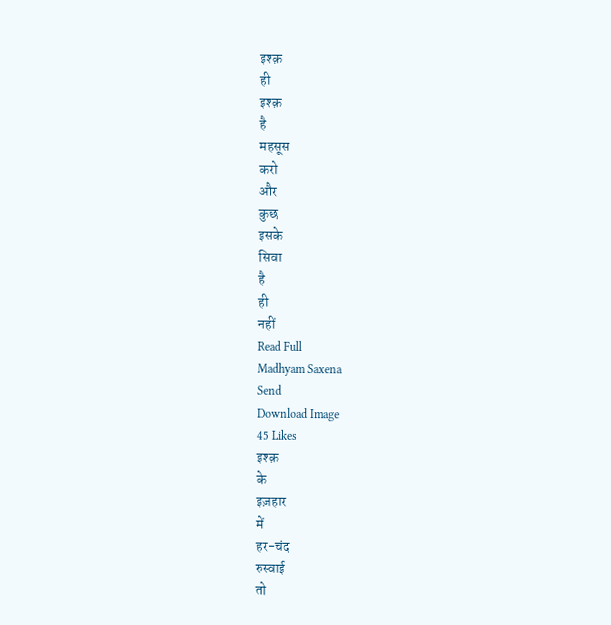इश्क़
ही
इश्क़
है
महसूस
करो
और
कुछ
इसके
सिवा
है
ही
नहीं
Read Full
Madhyam Saxena
Send
Download Image
45 Likes
इश्क़
के
इज़हार
में
हर-चंद
रुस्वाई
तो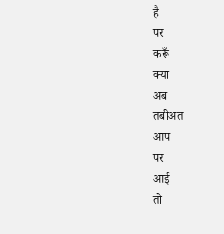है
पर
करूँ
क्या
अब
तबीअत
आप
पर
आई
तो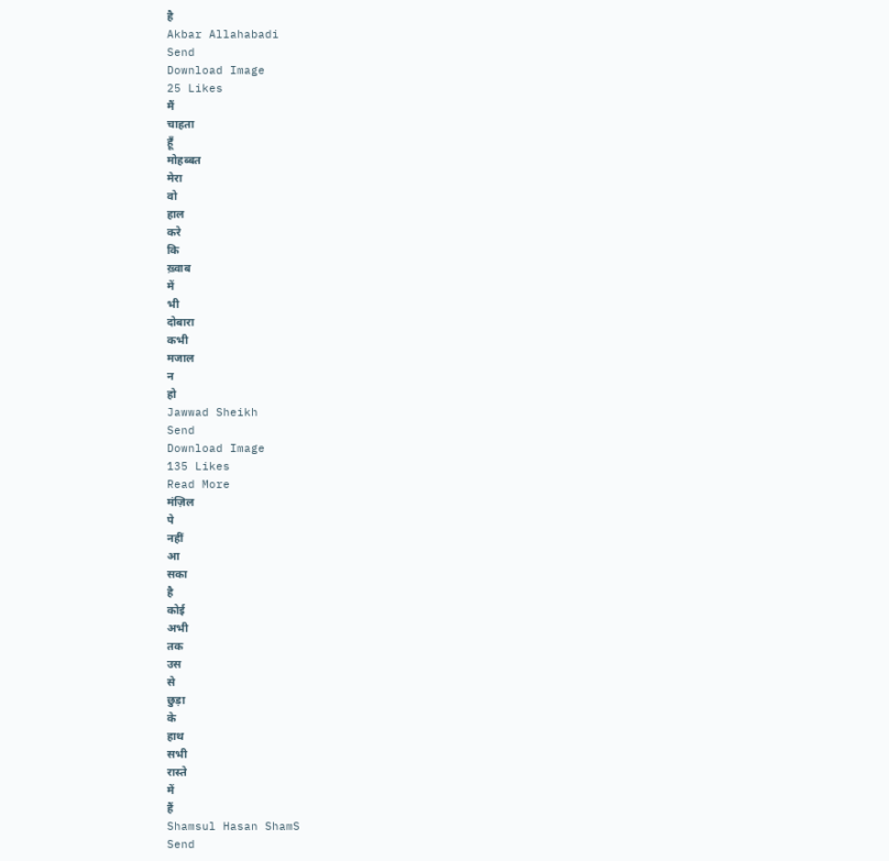है
Akbar Allahabadi
Send
Download Image
25 Likes
मैं
चाहता
हूँ
मोहब्बत
मेरा
वो
हाल
करे
कि
ख़्वाब
में
भी
दोबारा
कभी
मजाल
न
हो
Jawwad Sheikh
Send
Download Image
135 Likes
Read More
मंज़िल
पे
नहीं
आ
सका
है
कोई
अभी
तक
उस
से
छुड़ा
के
हाथ
सभी
रास्ते
में
हैं
Shamsul Hasan ShamS
Send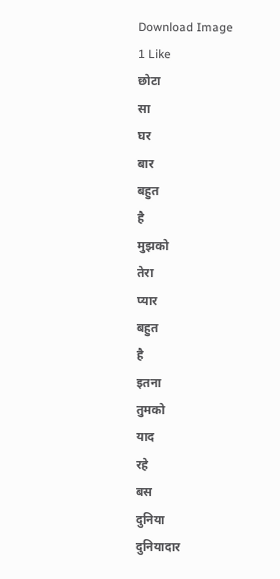Download Image
1 Like
छोटा
सा
घर
बार
बहुत
है
मुझको
तेरा
प्यार
बहुत
है
इतना
तुमको
याद
रहे
बस
दुनिया
दुनियादार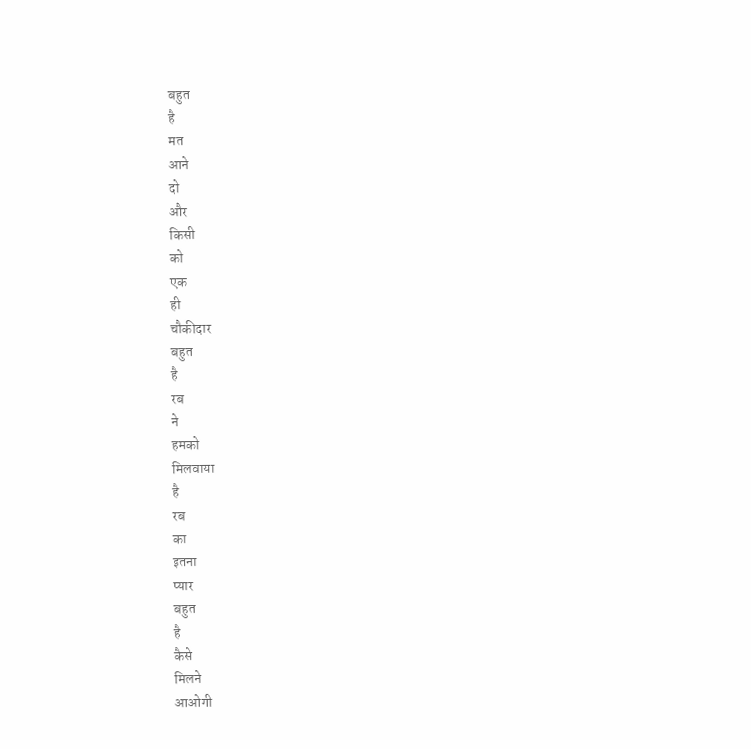बहुत
है
मत
आने
दो
और
किसी
को
एक
ही
चौकीदार
बहुत
है
रब
ने
हमको
मिलवाया
है
रब
का
इतना
प्यार
बहुत
है
कैसे
मिलने
आओगी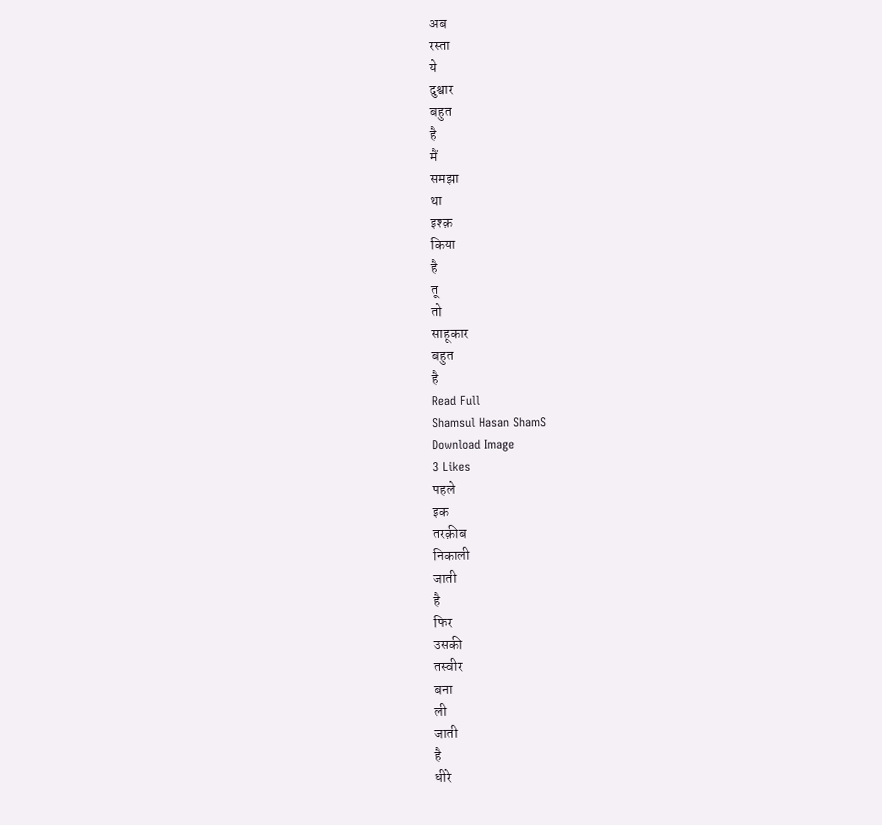अब
रस्ता
ये
दुश्वार
बहुत
है
मैं
समझा
था
इश्क़
किया
है
तू
तो
साहूकार
बहुत
है
Read Full
Shamsul Hasan ShamS
Download Image
3 Likes
पहले
इक
तरक़ीब
निकाली
जाती
है
फिर
उसकी
तस्वीर
बना
ली
जाती
है
धीरे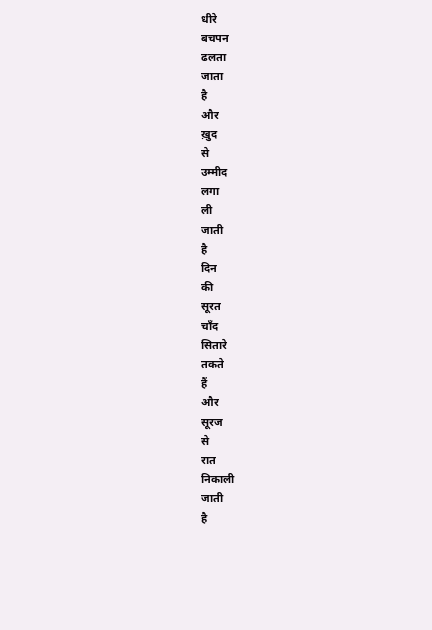धीरे
बचपन
ढलता
जाता
है
और
ख़ुद
से
उम्मीद
लगा
ली
जाती
है
दिन
की
सूरत
चाँद
सितारे
तकते
हैं
और
सूरज
से
रात
निकाली
जाती
है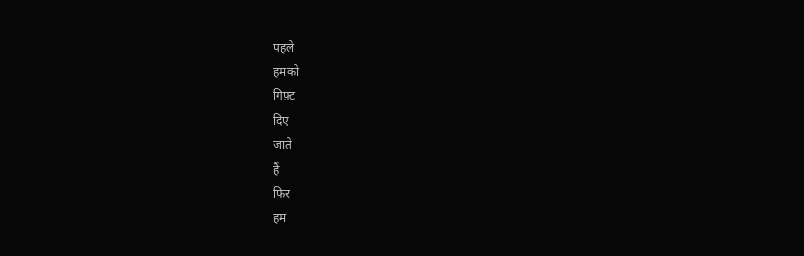पहले
हमको
गिफ़्ट
दिए
जाते
हैं
फिर
हम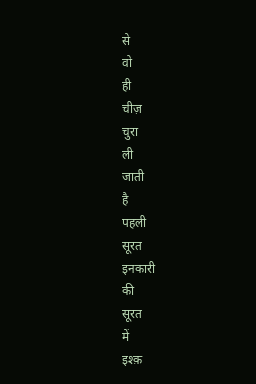से
वो
ही
चीज़
चुरा
ली
जाती
है
पहली
सूरत
इनकारी
की
सूरत
में
इश्क़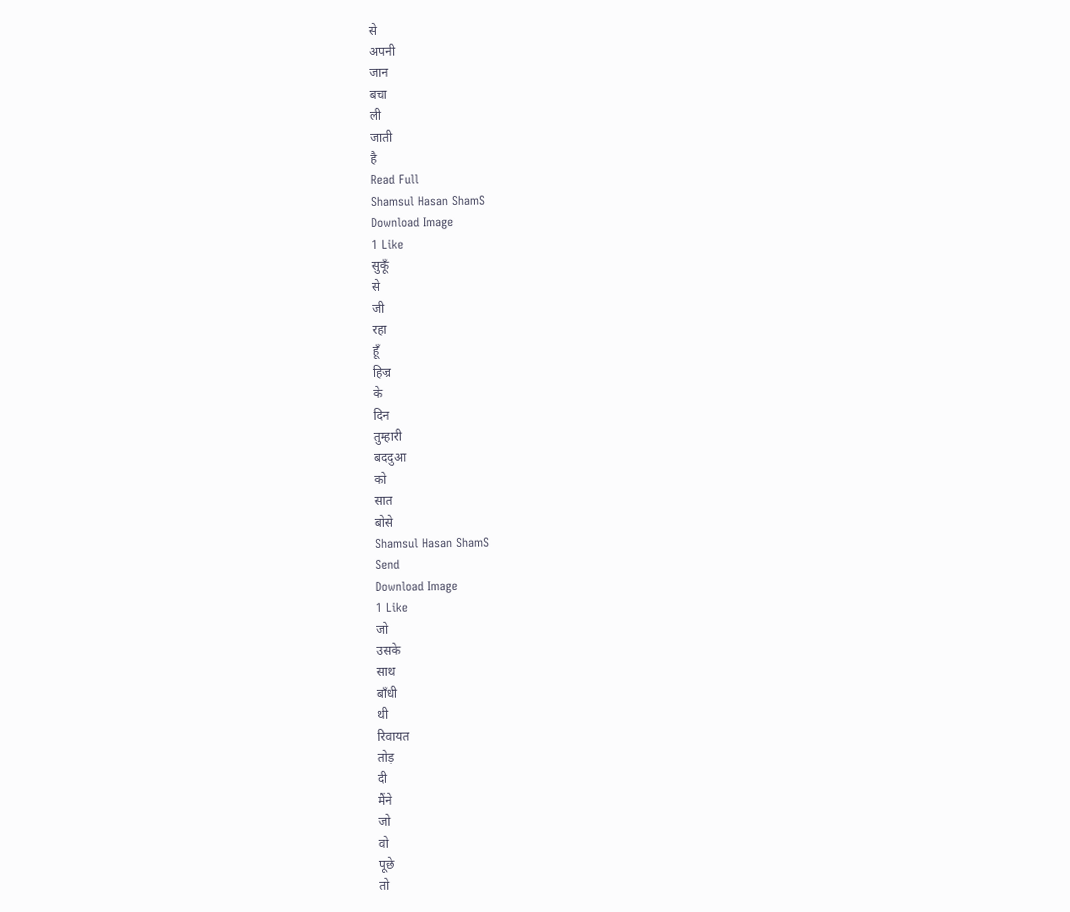से
अपनी
जान
बचा
ली
जाती
है
Read Full
Shamsul Hasan ShamS
Download Image
1 Like
सुकूँ
से
जी
रहा
हूँ
हिज्र
के
दिन
तुम्हारी
बददुआ
को
सात
बोसे
Shamsul Hasan ShamS
Send
Download Image
1 Like
जो
उसके
साथ
बाँधी
थी
रिवायत
तोड़
दी
मैंने
जो
वो
पूछे
तो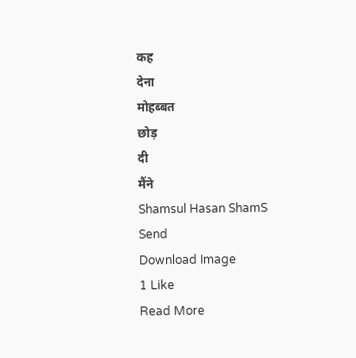कह
देना
मोहब्बत
छोड़
दी
मैंने
Shamsul Hasan ShamS
Send
Download Image
1 Like
Read More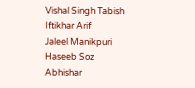Vishal Singh Tabish
Iftikhar Arif
Jaleel Manikpuri
Haseeb Soz
Abhishar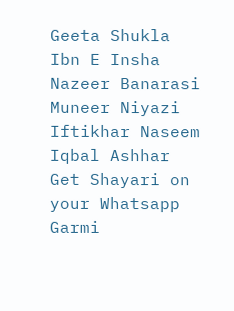Geeta Shukla
Ibn E Insha
Nazeer Banarasi
Muneer Niyazi
Iftikhar Naseem
Iqbal Ashhar
Get Shayari on your Whatsapp
Garmi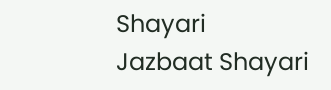Shayari
Jazbaat Shayari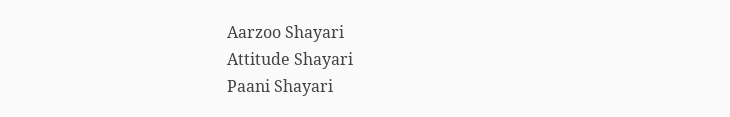Aarzoo Shayari
Attitude Shayari
Paani Shayari